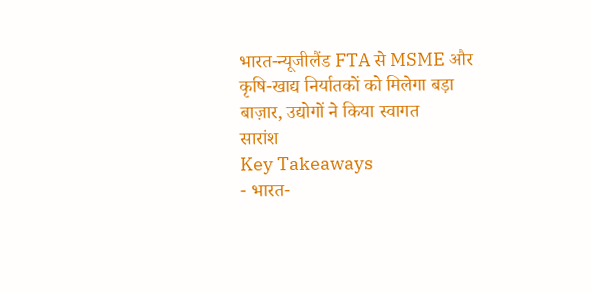भारत-न्यूजीलैंड FTA से MSME और कृषि-खाद्य निर्यातकों को मिलेगा बड़ा बाज़ार, उद्योगों ने किया स्वागत
सारांश
Key Takeaways
- भारत-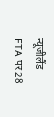न्यूजीलैंड FTA पर 28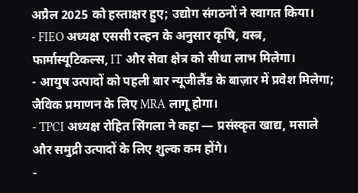अप्रैल 2025 को हस्ताक्षर हुए; उद्योग संगठनों ने स्वागत किया।
- FIEO अध्यक्ष एससी रल्हन के अनुसार कृषि, वस्त्र, फार्मास्यूटिकल्स, IT और सेवा क्षेत्र को सीधा लाभ मिलेगा।
- आयुष उत्पादों को पहली बार न्यूजीलैंड के बाज़ार में प्रवेश मिलेगा; जैविक प्रमाणन के लिए MRA लागू होगा।
- TPCI अध्यक्ष रोहित सिंगला ने कहा — प्रसंस्कृत खाद्य, मसाले और समुद्री उत्पादों के लिए शुल्क कम होंगे।
-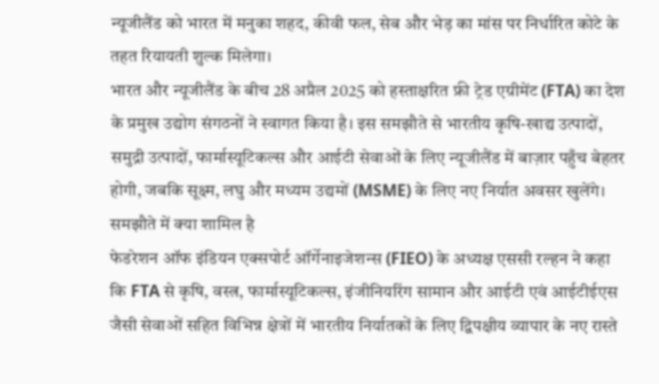न्यूजीलैंड को भारत में मनुका शहद, कीवी फल, सेब और भेड़ का मांस पर निर्धारित कोटे के तहत रियायती शुल्क मिलेगा।
भारत और न्यूजीलैंड के बीच 28 अप्रैल 2025 को हस्ताक्षरित फ्री ट्रेड एग्रीमेंट (FTA) का देश के प्रमुख उद्योग संगठनों ने स्वागत किया है। इस समझौते से भारतीय कृषि-खाद्य उत्पादों, समुद्री उत्पादों, फार्मास्यूटिकल्स और आईटी सेवाओं के लिए न्यूजीलैंड में बाज़ार पहुँच बेहतर होगी, जबकि सूक्ष्म, लघु और मध्यम उद्यमों (MSME) के लिए नए निर्यात अवसर खुलेंगे।
समझौते में क्या शामिल है
फेडरेशन ऑफ इंडियन एक्सपोर्ट ऑर्गेनाइजेशन्स (FIEO) के अध्यक्ष एससी रल्हन ने कहा कि FTA से कृषि, वस्त्र, फार्मास्यूटिकल्स, इंजीनियरिंग सामान और आईटी एवं आईटीईएस जैसी सेवाओं सहित विभिन्न क्षेत्रों में भारतीय निर्यातकों के लिए द्विपक्षीय व्यापार के नए रास्ते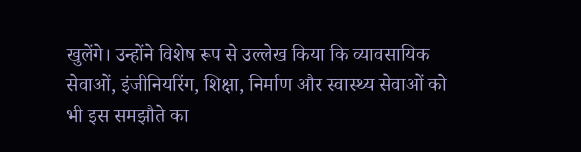खुलेंगे। उन्होंने विशेष रूप से उल्लेख किया कि व्यावसायिक सेवाओं, इंजीनियरिंग, शिक्षा, निर्माण और स्वास्थ्य सेवाओं को भी इस समझौते का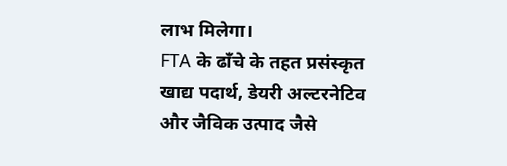लाभ मिलेगा।
FTA के ढाँचे के तहत प्रसंस्कृत खाद्य पदार्थ, डेयरी अल्टरनेटिव और जैविक उत्पाद जैसे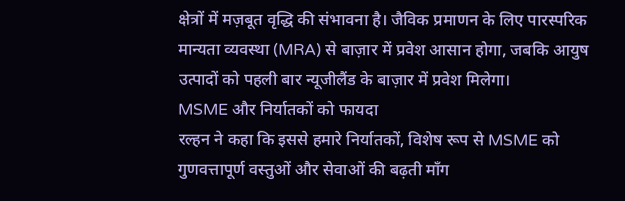क्षेत्रों में मज़बूत वृद्धि की संभावना है। जैविक प्रमाणन के लिए पारस्परिक मान्यता व्यवस्था (MRA) से बाज़ार में प्रवेश आसान होगा, जबकि आयुष उत्पादों को पहली बार न्यूजीलैंड के बाज़ार में प्रवेश मिलेगा।
MSME और निर्यातकों को फायदा
रल्हन ने कहा कि इससे हमारे निर्यातकों, विशेष रूप से MSME को गुणवत्तापूर्ण वस्तुओं और सेवाओं की बढ़ती माँग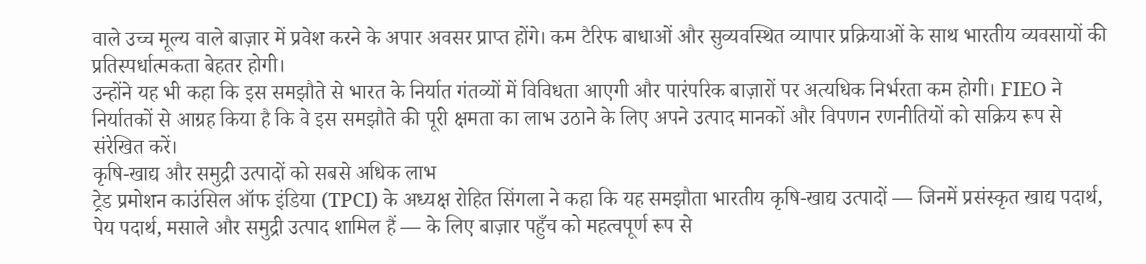वाले उच्च मूल्य वाले बाज़ार में प्रवेश करने के अपार अवसर प्राप्त होंगे। कम टैरिफ बाधाओं और सुव्यवस्थित व्यापार प्रक्रियाओं के साथ भारतीय व्यवसायों की प्रतिस्पर्धात्मकता बेहतर होगी।
उन्होंने यह भी कहा कि इस समझौते से भारत के निर्यात गंतव्यों में विविधता आएगी और पारंपरिक बाज़ारों पर अत्यधिक निर्भरता कम होगी। FIEO ने निर्यातकों से आग्रह किया है कि वे इस समझौते की पूरी क्षमता का लाभ उठाने के लिए अपने उत्पाद मानकों और विपणन रणनीतियों को सक्रिय रूप से संरेखित करें।
कृषि-खाद्य और समुद्री उत्पादों को सबसे अधिक लाभ
ट्रेड प्रमोशन काउंसिल ऑफ इंडिया (TPCI) के अध्यक्ष रोहित सिंगला ने कहा कि यह समझौता भारतीय कृषि-खाद्य उत्पादों — जिनमें प्रसंस्कृत खाद्य पदार्थ, पेय पदार्थ, मसाले और समुद्री उत्पाद शामिल हैं — के लिए बाज़ार पहुँच को महत्वपूर्ण रूप से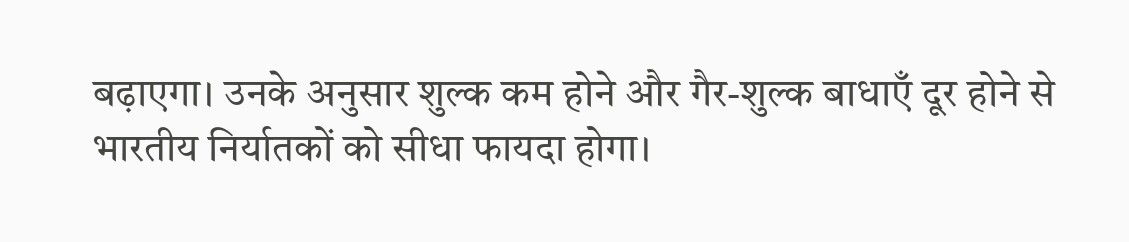बढ़ाएगा। उनके अनुसार शुल्क कम होने और गैर-शुल्क बाधाएँ दूर होने से भारतीय निर्यातकों को सीधा फायदा होगा।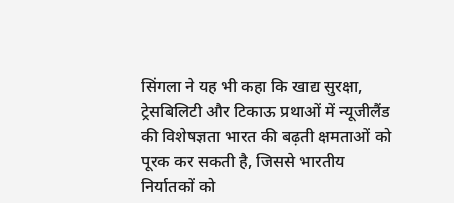सिंगला ने यह भी कहा कि खाद्य सुरक्षा, ट्रेसबिलिटी और टिकाऊ प्रथाओं में न्यूजीलैंड की विशेषज्ञता भारत की बढ़ती क्षमताओं को पूरक कर सकती है, जिससे भारतीय निर्यातकों को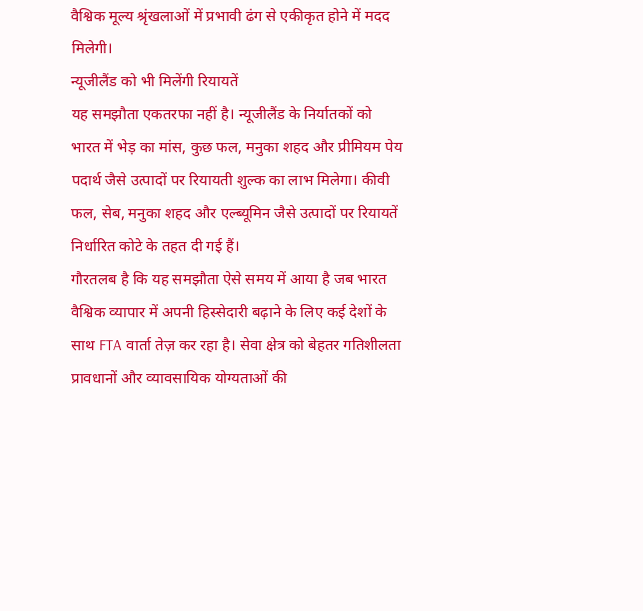वैश्विक मूल्य श्रृंखलाओं में प्रभावी ढंग से एकीकृत होने में मदद मिलेगी।
न्यूजीलैंड को भी मिलेंगी रियायतें
यह समझौता एकतरफा नहीं है। न्यूजीलैंड के निर्यातकों को भारत में भेड़ का मांस, कुछ फल, मनुका शहद और प्रीमियम पेय पदार्थ जैसे उत्पादों पर रियायती शुल्क का लाभ मिलेगा। कीवी फल, सेब, मनुका शहद और एल्ब्यूमिन जैसे उत्पादों पर रियायतें निर्धारित कोटे के तहत दी गई हैं।
गौरतलब है कि यह समझौता ऐसे समय में आया है जब भारत वैश्विक व्यापार में अपनी हिस्सेदारी बढ़ाने के लिए कई देशों के साथ FTA वार्ता तेज़ कर रहा है। सेवा क्षेत्र को बेहतर गतिशीलता प्रावधानों और व्यावसायिक योग्यताओं की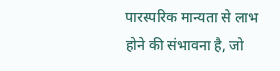पारस्परिक मान्यता से लाभ होने की संभावना है, जो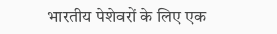भारतीय पेशेवरों के लिए एक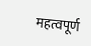महत्वपूर्ण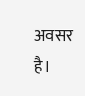अवसर है।